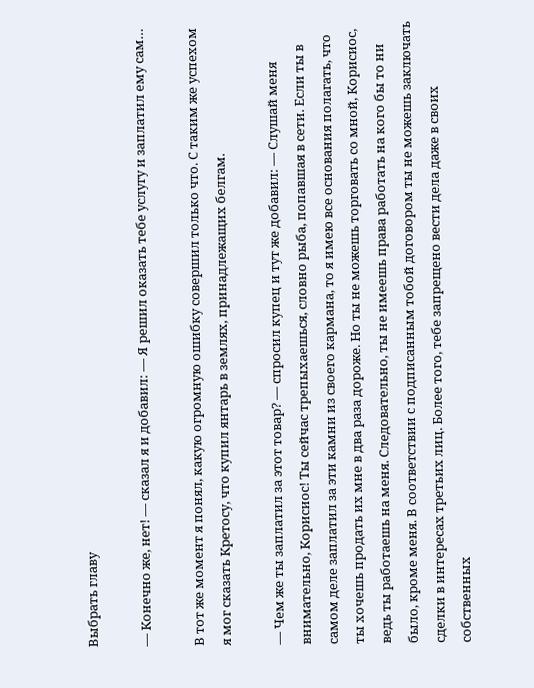Выбрать главу

— Конечно же, нет! — сказал я и добавил: — Я решил оказать тебе услугу и заплатил ему сам…

В тот же момент я понял, какую огромную ошибку совершил только что. С таким же успехом я мог сказать Кретосу, что купил янтарь в землях, принадлежащих белгам.

— Чем же ты заплатил за этот товар? — спросил купец и тут же добавил: — Слушай меня внимательно, Корисиос! Ты сейчас трепыхаешься, словно рыба, попавшая в сети. Если ты в самом деле заплатил за эти камни из своего кармана, то я имею все основания полагать, что ты хочешь продать их мне в два раза дороже. Но ты не можешь торговать со мной, Корисиос, ведь ты работаешь на меня. Следовательно, ты не имеешь права работать на кого бы то ни было, кроме меня. В соответствии с подписанным тобой договором ты не можешь заключать сделки в интересах третьих лиц. Более того, тебе запрещено вести дела даже в своих собственных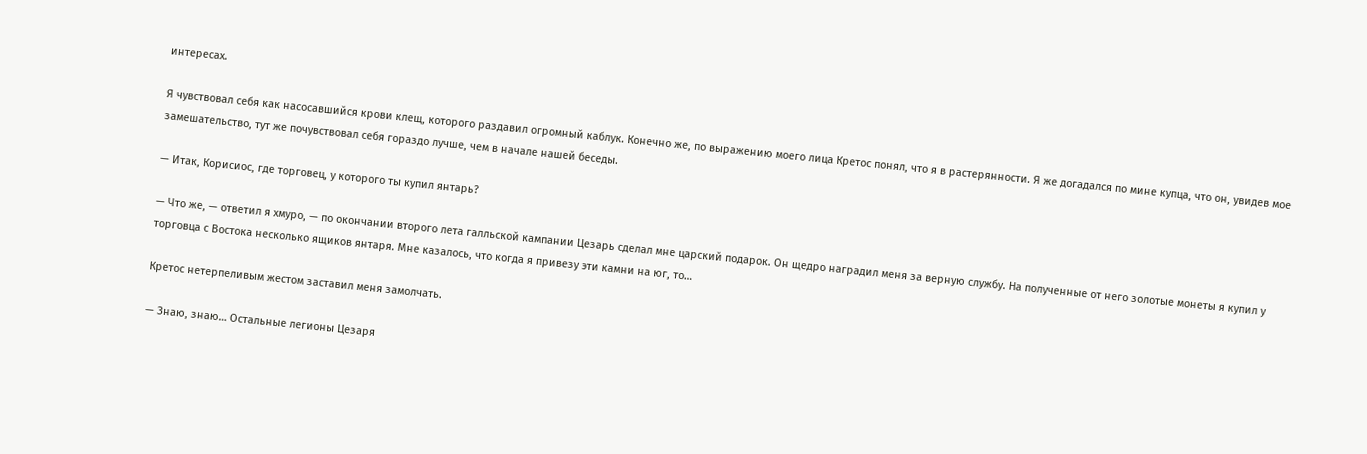интересах.

Я чувствовал себя как насосавшийся крови клещ, которого раздавил огромный каблук. Конечно же, по выражению моего лица Кретос понял, что я в растерянности. Я же догадался по мине купца, что он, увидев мое замешательство, тут же почувствовал себя гораздо лучше, чем в начале нашей беседы.

— Итак, Корисиос, где торговец, у которого ты купил янтарь?

— Что же, — ответил я хмуро, — по окончании второго лета галльской кампании Цезарь сделал мне царский подарок. Он щедро наградил меня за верную службу. На полученные от него золотые монеты я купил у торговца с Востока несколько ящиков янтаря. Мне казалось, что когда я привезу эти камни на юг, то…

Кретос нетерпеливым жестом заставил меня замолчать.

— Знаю, знаю… Остальные легионы Цезаря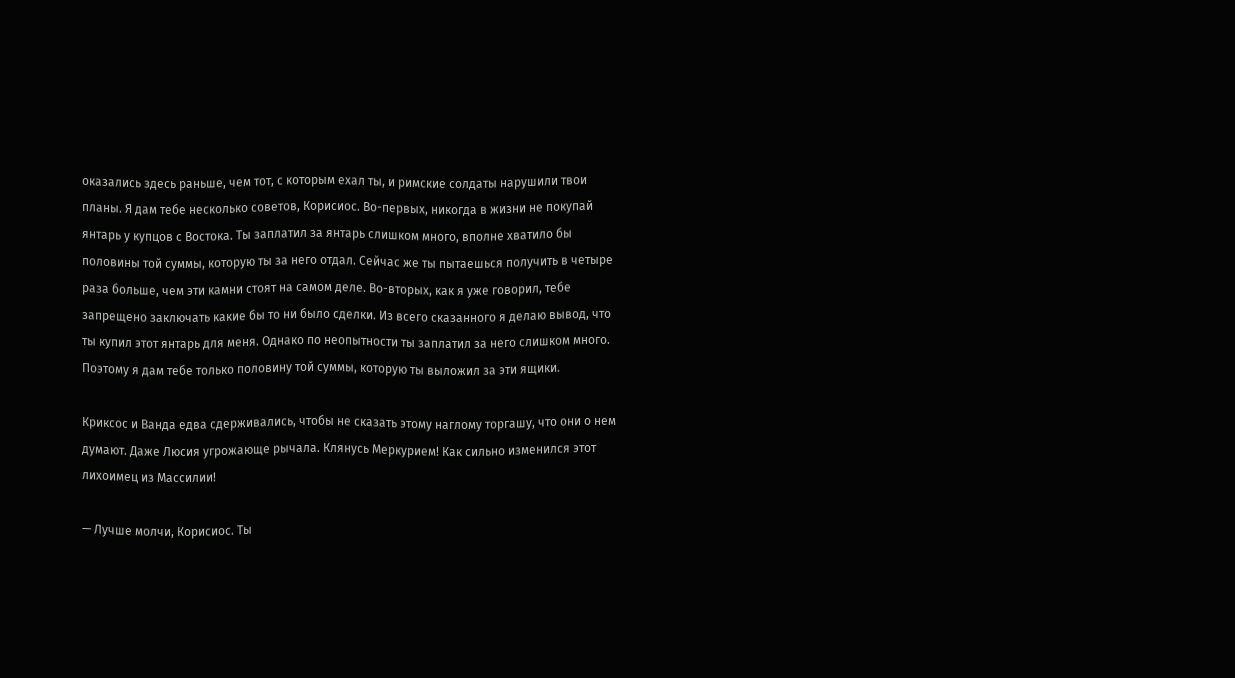оказались здесь раньше, чем тот, с которым ехал ты, и римские солдаты нарушили твои планы. Я дам тебе несколько советов, Корисиос. Во-первых, никогда в жизни не покупай янтарь у купцов с Востока. Ты заплатил за янтарь слишком много, вполне хватило бы половины той суммы, которую ты за него отдал. Сейчас же ты пытаешься получить в четыре раза больше, чем эти камни стоят на самом деле. Во-вторых, как я уже говорил, тебе запрещено заключать какие бы то ни было сделки. Из всего сказанного я делаю вывод, что ты купил этот янтарь для меня. Однако по неопытности ты заплатил за него слишком много. Поэтому я дам тебе только половину той суммы, которую ты выложил за эти ящики.

Криксос и Ванда едва сдерживались, чтобы не сказать этому наглому торгашу, что они о нем думают. Даже Люсия угрожающе рычала. Клянусь Меркурием! Как сильно изменился этот лихоимец из Массилии!

— Лучше молчи, Корисиос. Ты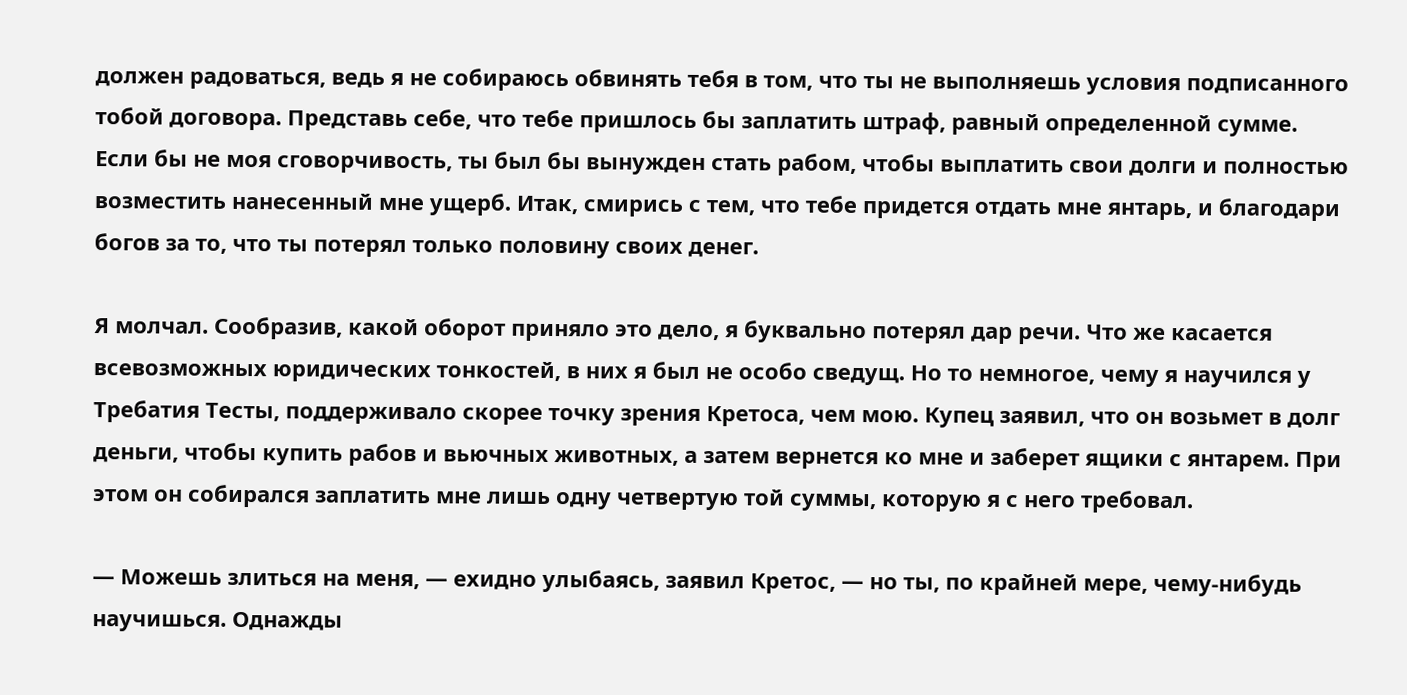должен радоваться, ведь я не собираюсь обвинять тебя в том, что ты не выполняешь условия подписанного тобой договора. Представь себе, что тебе пришлось бы заплатить штраф, равный определенной сумме. Если бы не моя сговорчивость, ты был бы вынужден стать рабом, чтобы выплатить свои долги и полностью возместить нанесенный мне ущерб. Итак, смирись с тем, что тебе придется отдать мне янтарь, и благодари богов за то, что ты потерял только половину своих денег.

Я молчал. Сообразив, какой оборот приняло это дело, я буквально потерял дар речи. Что же касается всевозможных юридических тонкостей, в них я был не особо сведущ. Но то немногое, чему я научился у Требатия Тесты, поддерживало скорее точку зрения Кретоса, чем мою. Купец заявил, что он возьмет в долг деньги, чтобы купить рабов и вьючных животных, а затем вернется ко мне и заберет ящики с янтарем. При этом он собирался заплатить мне лишь одну четвертую той суммы, которую я с него требовал.

— Можешь злиться на меня, — ехидно улыбаясь, заявил Кретос, — но ты, по крайней мере, чему-нибудь научишься. Однажды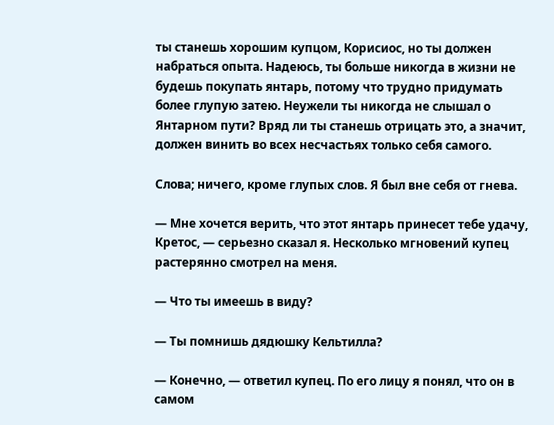ты станешь хорошим купцом, Корисиос, но ты должен набраться опыта. Надеюсь, ты больше никогда в жизни не будешь покупать янтарь, потому что трудно придумать более глупую затею. Неужели ты никогда не слышал о Янтарном пути? Вряд ли ты станешь отрицать это, а значит, должен винить во всех несчастьях только себя самого.

Слова; ничего, кроме глупых слов. Я был вне себя от гнева.

— Мне хочется верить, что этот янтарь принесет тебе удачу, Кретос, — серьезно сказал я. Несколько мгновений купец растерянно смотрел на меня.

— Что ты имеешь в виду?

— Ты помнишь дядюшку Кельтилла?

— Конечно, — ответил купец. По его лицу я понял, что он в самом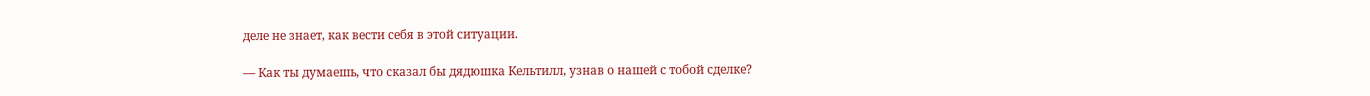деле не знает, как вести себя в этой ситуации.

— Как ты думаешь, что сказал бы дядюшка Кельтилл, узнав о нашей с тобой сделке?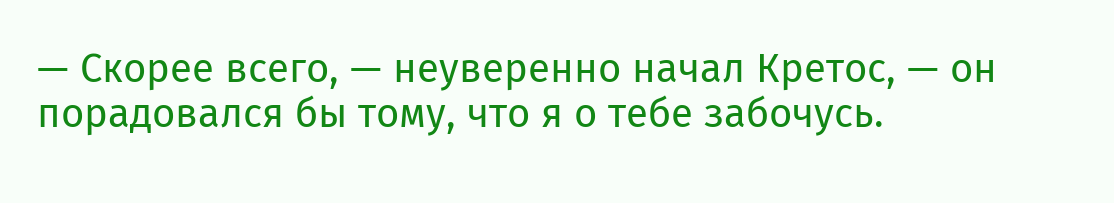— Скорее всего, — неуверенно начал Кретос, — он порадовался бы тому, что я о тебе забочусь.